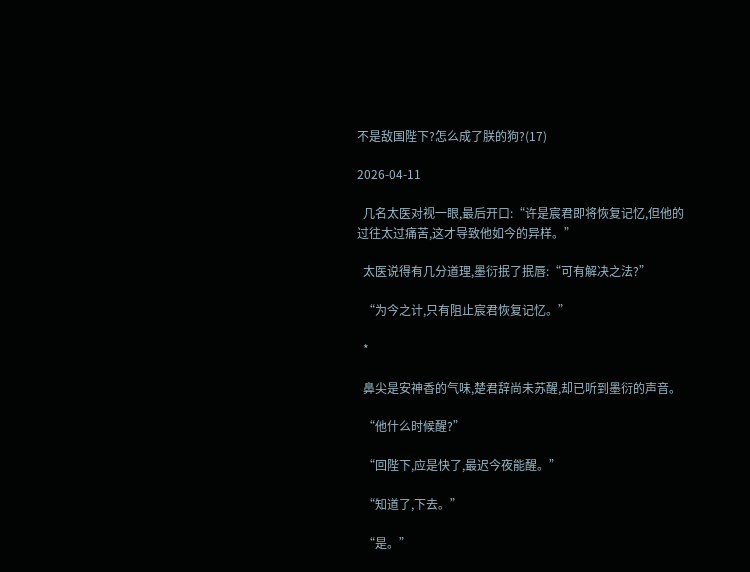不是敌国陛下?怎么成了朕的狗?(17)

2026-04-11

  几名太医对视一眼,最后开口:“许是宸君即将恢复记忆,但他的过往太过痛苦,这才导致他如今的异样。”

  太医说得有几分道理,墨衍抿了抿唇:“可有解决之法?”

  “为今之计,只有阻止宸君恢复记忆。”

  *

  鼻尖是安神香的气味,楚君辞尚未苏醒,却已听到墨衍的声音。

  “他什么时候醒?”

  “回陛下,应是快了,最迟今夜能醒。”

  “知道了,下去。”

  “是。”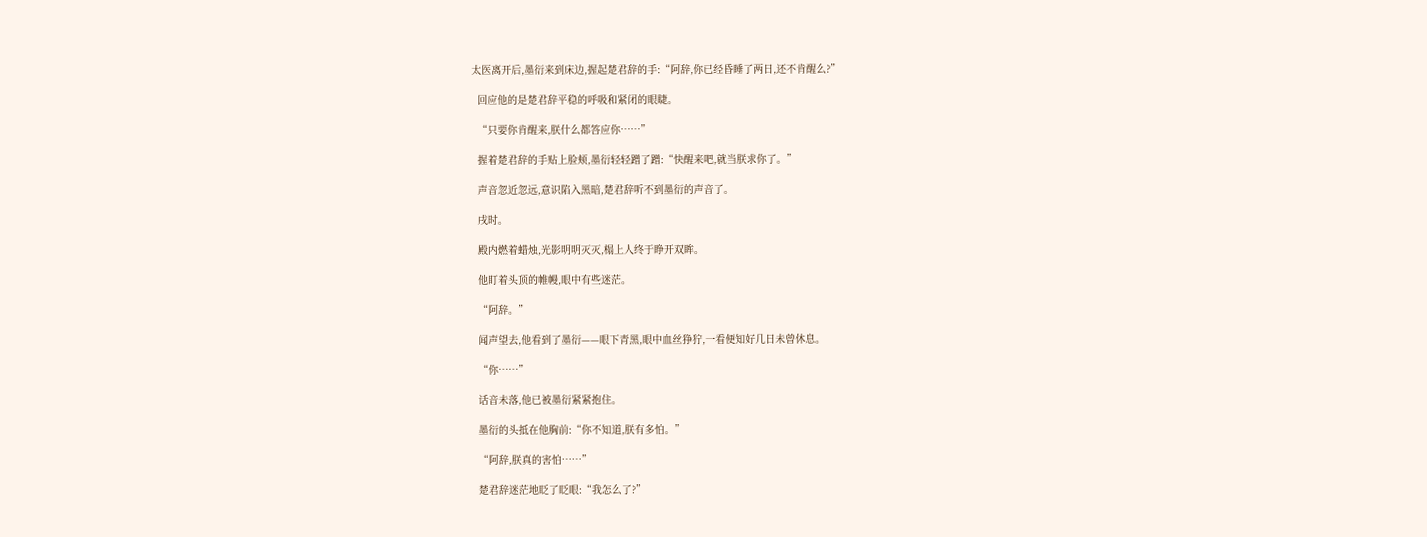太医离开后,墨衍来到床边,握起楚君辞的手:“阿辞,你已经昏睡了两日,还不肯醒么?”

  回应他的是楚君辞平稳的呼吸和紧闭的眼睫。

  “只要你肯醒来,朕什么都答应你……”

  握着楚君辞的手贴上脸颊,墨衍轻轻蹭了蹭:“快醒来吧,就当朕求你了。”

  声音忽近忽远,意识陷入黑暗,楚君辞听不到墨衍的声音了。

  戌时。

  殿内燃着蜡烛,光影明明灭灭,榻上人终于睁开双眸。

  他盯着头顶的帷幔,眼中有些迷茫。

  “阿辞。”

  闻声望去,他看到了墨衍——眼下青黑,眼中血丝狰狞,一看便知好几日未曾休息。

  “你……”

  话音未落,他已被墨衍紧紧抱住。

  墨衍的头抵在他胸前:“你不知道,朕有多怕。”

  “阿辞,朕真的害怕……”

  楚君辞迷茫地眨了眨眼:“我怎么了?”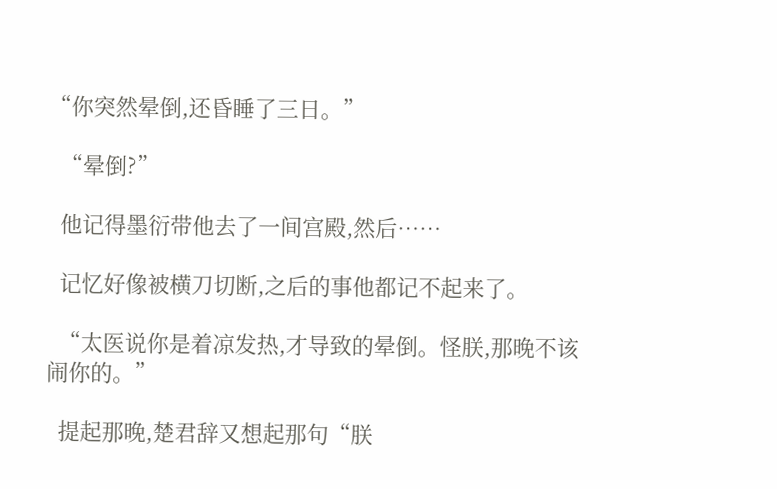“你突然晕倒,还昏睡了三日。”

  “晕倒?”

  他记得墨衍带他去了一间宫殿,然后……

  记忆好像被横刀切断,之后的事他都记不起来了。

  “太医说你是着凉发热,才导致的晕倒。怪朕,那晚不该闹你的。”

  提起那晚,楚君辞又想起那句“朕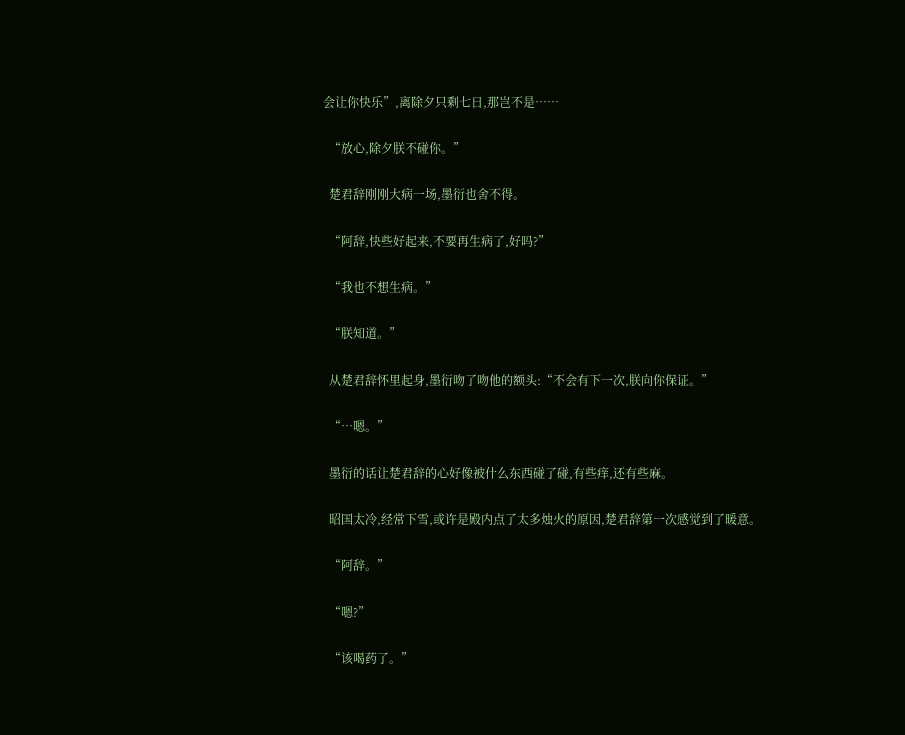会让你快乐”,离除夕只剩七日,那岂不是……

  “放心,除夕朕不碰你。”

  楚君辞刚刚大病一场,墨衍也舍不得。

  “阿辞,快些好起来,不要再生病了,好吗?”

  “我也不想生病。”

  “朕知道。”

  从楚君辞怀里起身,墨衍吻了吻他的额头:“不会有下一次,朕向你保证。”

  “…嗯。”

  墨衍的话让楚君辞的心好像被什么东西碰了碰,有些痒,还有些麻。

  昭国太冷,经常下雪,或许是殿内点了太多烛火的原因,楚君辞第一次感觉到了暖意。

  “阿辞。”

  “嗯?”

  “该喝药了。”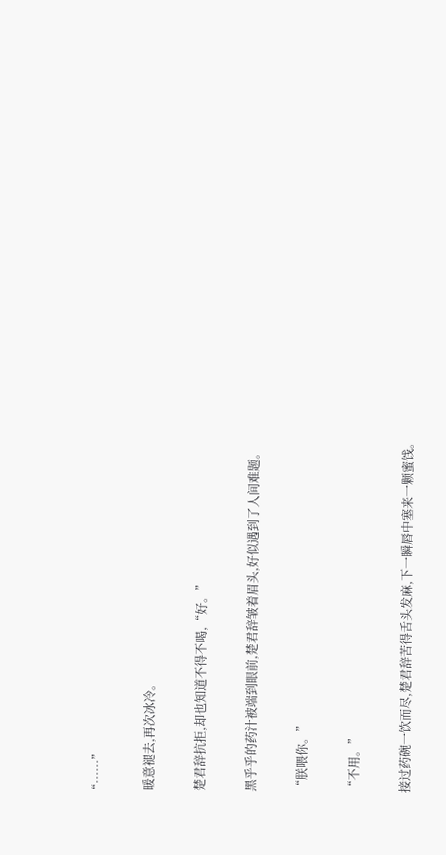“……”

  暖意褪去,再次冰冷。

  楚君辞抗拒,却也知道不得不喝,“好。”

  黑乎乎的药汁被端到眼前,楚君辞皱着眉头,好似遇到了人间难题。

  “朕喂你。”

  “不用。”

  接过药碗一饮而尽,楚君辞苦得舌头发麻,下一瞬唇中塞来一颗蜜饯。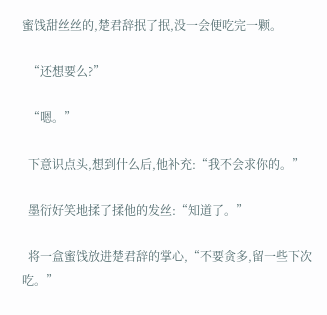蜜饯甜丝丝的,楚君辞抿了抿,没一会便吃完一颗。

  “还想要么?”

  “嗯。”

  下意识点头,想到什么后,他补充:“我不会求你的。”

  墨衍好笑地揉了揉他的发丝:“知道了。”

  将一盒蜜饯放进楚君辞的掌心,“不要贪多,留一些下次吃。”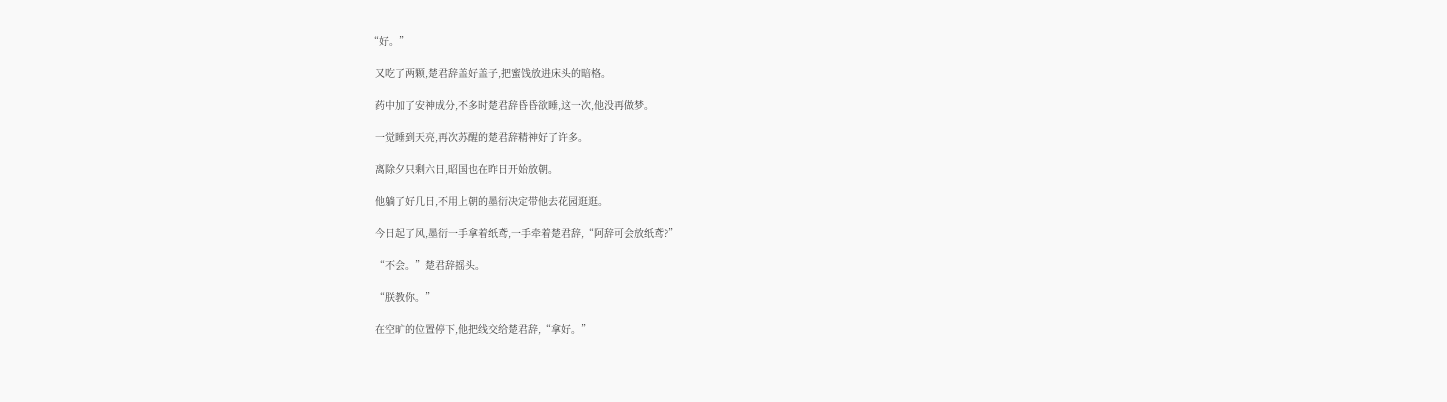“好。”

  又吃了两颗,楚君辞盖好盖子,把蜜饯放进床头的暗格。

  药中加了安神成分,不多时楚君辞昏昏欲睡,这一次,他没再做梦。

  一觉睡到天亮,再次苏醒的楚君辞精神好了许多。

  离除夕只剩六日,昭国也在昨日开始放朝。

  他躺了好几日,不用上朝的墨衍决定带他去花园逛逛。

  今日起了风,墨衍一手拿着纸鸢,一手牵着楚君辞,“阿辞可会放纸鸢?”

  “不会。”楚君辞摇头。

  “朕教你。”

  在空旷的位置停下,他把线交给楚君辞,“拿好。”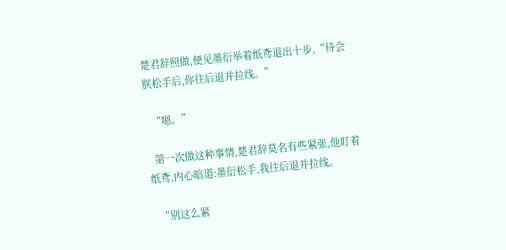楚君辞照做,便见墨衍举着纸鸢退出十步,“待会朕松手后,你往后退并拉线。”

  “嗯。”

  第一次做这种事情,楚君辞莫名有些紧张,他盯着纸鸢,内心暗道:墨衍松手,我往后退并拉线。

  “别这么紧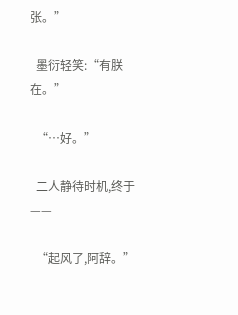张。”

  墨衍轻笑:“有朕在。”

  “…好。”

  二人静待时机,终于——

  “起风了,阿辞。”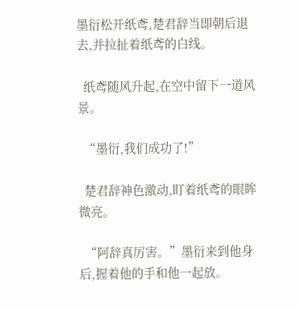墨衍松开纸鸢,楚君辞当即朝后退去,并拉扯着纸鸢的白线。

  纸鸢随风升起,在空中留下一道风景。

  “墨衍,我们成功了!”

  楚君辞神色激动,盯着纸鸢的眼眸微亮。

  “阿辞真厉害。”墨衍来到他身后,握着他的手和他一起放。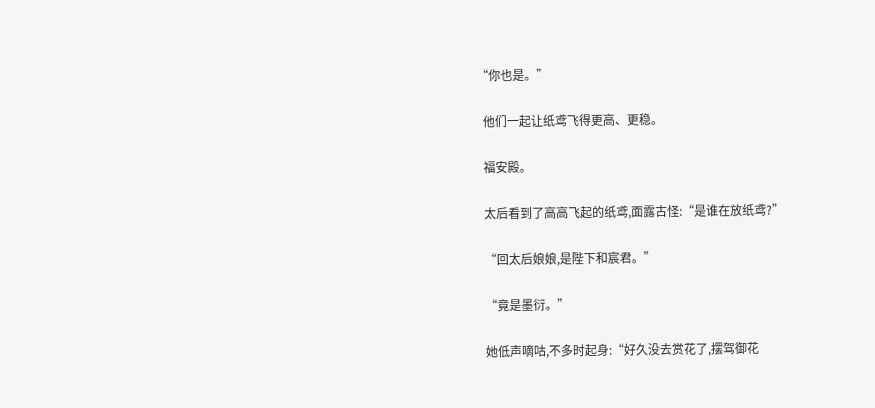“你也是。”

  他们一起让纸鸢飞得更高、更稳。

  福安殿。

  太后看到了高高飞起的纸鸢,面露古怪:“是谁在放纸鸢?”

  “回太后娘娘,是陛下和宸君。”

  “竟是墨衍。”

  她低声嘀咕,不多时起身:“好久没去赏花了,摆驾御花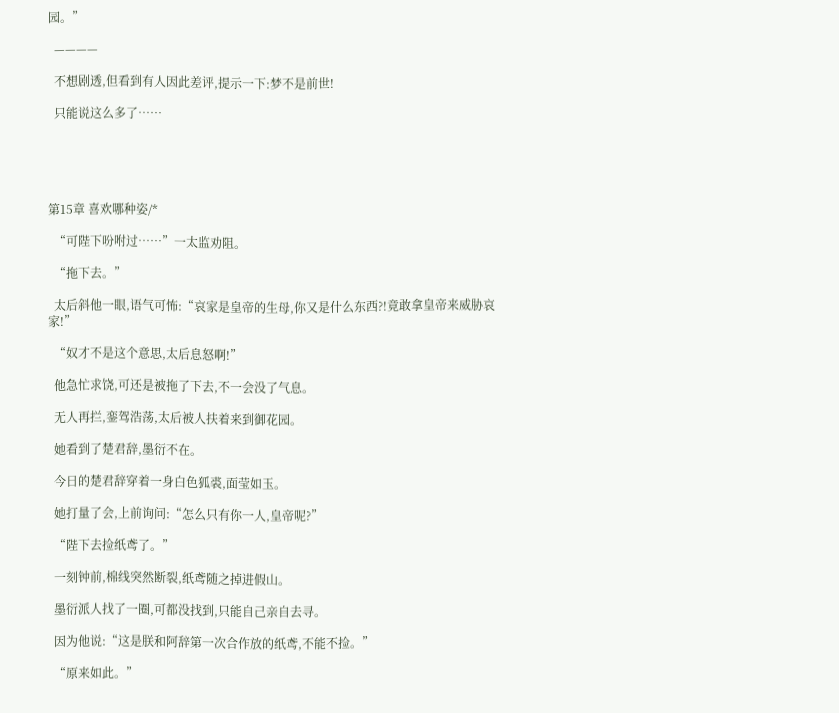园。”

  ————

  不想剧透,但看到有人因此差评,提示一下:梦不是前世!

  只能说这么多了……





第15章 喜欢哪种姿/*

  “可陛下吩咐过……”一太监劝阻。

  “拖下去。”

  太后斜他一眼,语气可怖:“哀家是皇帝的生母,你又是什么东西?!竟敢拿皇帝来威胁哀家!”

  “奴才不是这个意思,太后息怒啊!”

  他急忙求饶,可还是被拖了下去,不一会没了气息。

  无人再拦,銮驾浩荡,太后被人扶着来到御花园。

  她看到了楚君辞,墨衍不在。

  今日的楚君辞穿着一身白色狐裘,面莹如玉。

  她打量了会,上前询问:“怎么只有你一人,皇帝呢?”

  “陛下去捡纸鸢了。”

  一刻钟前,棉线突然断裂,纸鸢随之掉进假山。

  墨衍派人找了一圈,可都没找到,只能自己亲自去寻。

  因为他说:“这是朕和阿辞第一次合作放的纸鸢,不能不捡。”

  “原来如此。”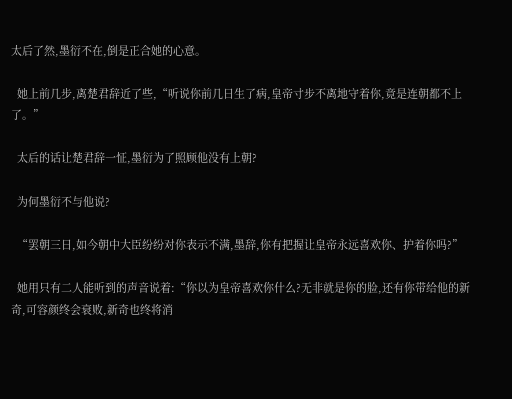太后了然,墨衍不在,倒是正合她的心意。

  她上前几步,离楚君辞近了些,“听说你前几日生了病,皇帝寸步不离地守着你,竟是连朝都不上了。”

  太后的话让楚君辞一怔,墨衍为了照顾他没有上朝?

  为何墨衍不与他说?

  “罢朝三日,如今朝中大臣纷纷对你表示不满,墨辞,你有把握让皇帝永远喜欢你、护着你吗?”

  她用只有二人能听到的声音说着:“你以为皇帝喜欢你什么?无非就是你的脸,还有你带给他的新奇,可容颜终会衰败,新奇也终将消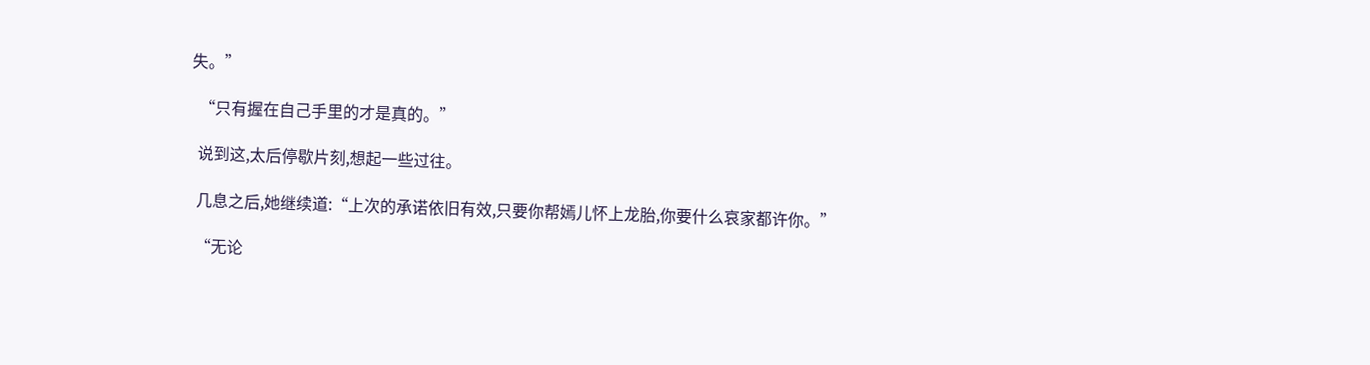失。”

  “只有握在自己手里的才是真的。”

  说到这,太后停歇片刻,想起一些过往。

  几息之后,她继续道:“上次的承诺依旧有效,只要你帮嫣儿怀上龙胎,你要什么哀家都许你。”

  “无论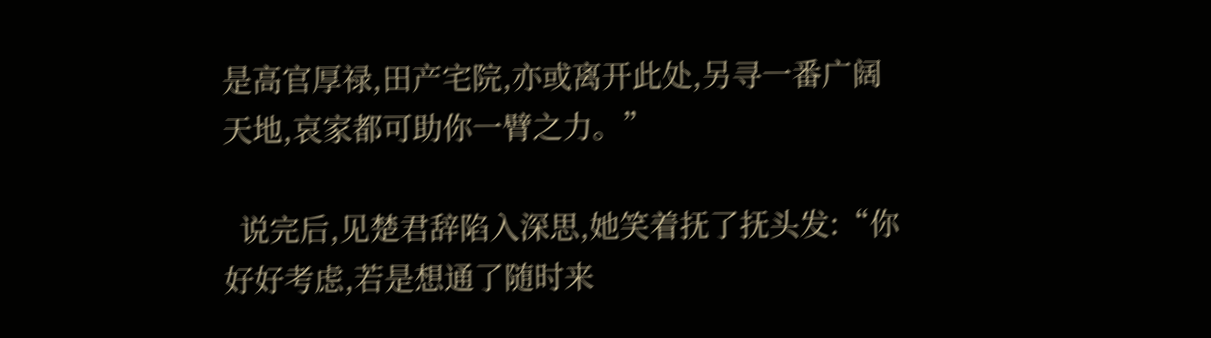是高官厚禄,田产宅院,亦或离开此处,另寻一番广阔天地,哀家都可助你一臂之力。”

  说完后,见楚君辞陷入深思,她笑着抚了抚头发:“你好好考虑,若是想通了随时来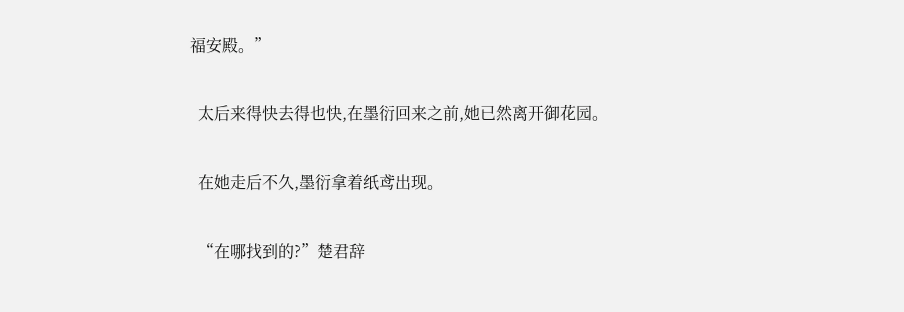福安殿。”

  太后来得快去得也快,在墨衍回来之前,她已然离开御花园。

  在她走后不久,墨衍拿着纸鸢出现。

  “在哪找到的?”楚君辞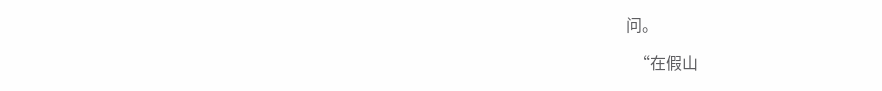问。

  “在假山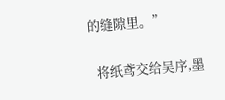的缝隙里。”

  将纸鸢交给吴序,墨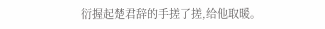衍握起楚君辞的手搓了搓,给他取暖。